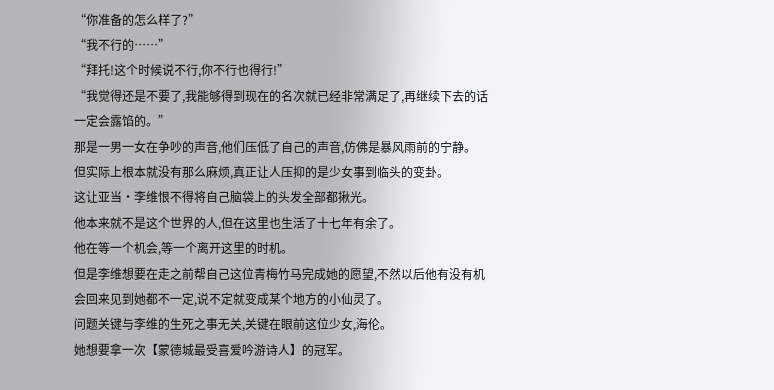“你准备的怎么样了?”
“我不行的……”
“拜托!这个时候说不行,你不行也得行!”
“我觉得还是不要了,我能够得到现在的名次就已经非常满足了,再继续下去的话一定会露馅的。”
那是一男一女在争吵的声音,他们压低了自己的声音,仿佛是暴风雨前的宁静。
但实际上根本就没有那么麻烦,真正让人压抑的是少女事到临头的变卦。
这让亚当·李维恨不得将自己脑袋上的头发全部都揪光。
他本来就不是这个世界的人,但在这里也生活了十七年有余了。
他在等一个机会,等一个离开这里的时机。
但是李维想要在走之前帮自己这位青梅竹马完成她的愿望,不然以后他有没有机会回来见到她都不一定,说不定就变成某个地方的小仙灵了。
问题关键与李维的生死之事无关,关键在眼前这位少女,海伦。
她想要拿一次【蒙德城最受喜爱吟游诗人】的冠军。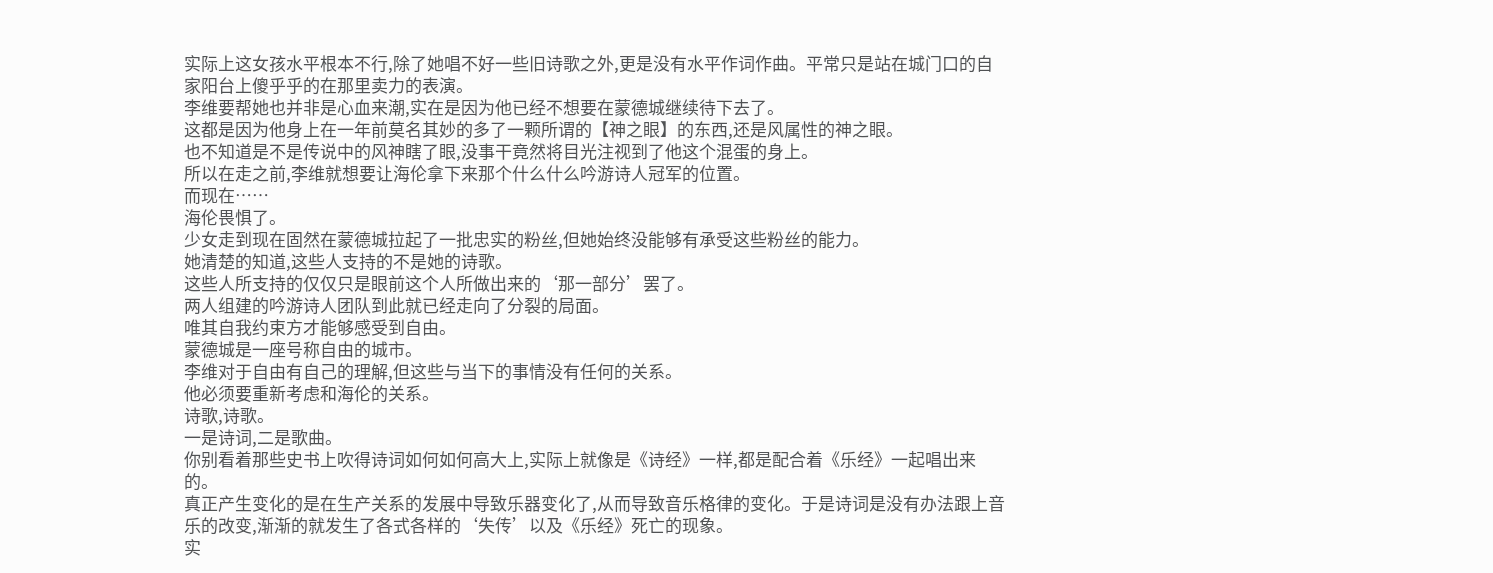实际上这女孩水平根本不行,除了她唱不好一些旧诗歌之外,更是没有水平作词作曲。平常只是站在城门口的自家阳台上傻乎乎的在那里卖力的表演。
李维要帮她也并非是心血来潮,实在是因为他已经不想要在蒙德城继续待下去了。
这都是因为他身上在一年前莫名其妙的多了一颗所谓的【神之眼】的东西,还是风属性的神之眼。
也不知道是不是传说中的风神瞎了眼,没事干竟然将目光注视到了他这个混蛋的身上。
所以在走之前,李维就想要让海伦拿下来那个什么什么吟游诗人冠军的位置。
而现在……
海伦畏惧了。
少女走到现在固然在蒙德城拉起了一批忠实的粉丝,但她始终没能够有承受这些粉丝的能力。
她清楚的知道,这些人支持的不是她的诗歌。
这些人所支持的仅仅只是眼前这个人所做出来的‘那一部分’罢了。
两人组建的吟游诗人团队到此就已经走向了分裂的局面。
唯其自我约束方才能够感受到自由。
蒙德城是一座号称自由的城市。
李维对于自由有自己的理解,但这些与当下的事情没有任何的关系。
他必须要重新考虑和海伦的关系。
诗歌,诗歌。
一是诗词,二是歌曲。
你别看着那些史书上吹得诗词如何如何高大上,实际上就像是《诗经》一样,都是配合着《乐经》一起唱出来的。
真正产生变化的是在生产关系的发展中导致乐器变化了,从而导致音乐格律的变化。于是诗词是没有办法跟上音乐的改变,渐渐的就发生了各式各样的‘失传’以及《乐经》死亡的现象。
实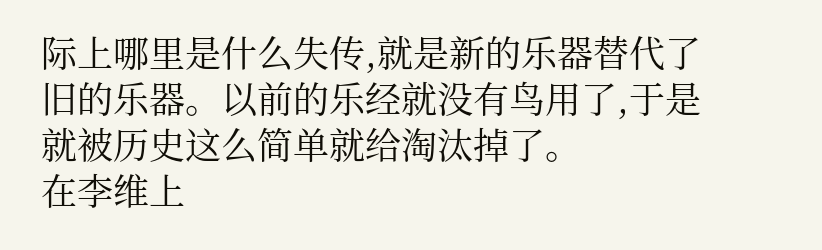际上哪里是什么失传,就是新的乐器替代了旧的乐器。以前的乐经就没有鸟用了,于是就被历史这么简单就给淘汰掉了。
在李维上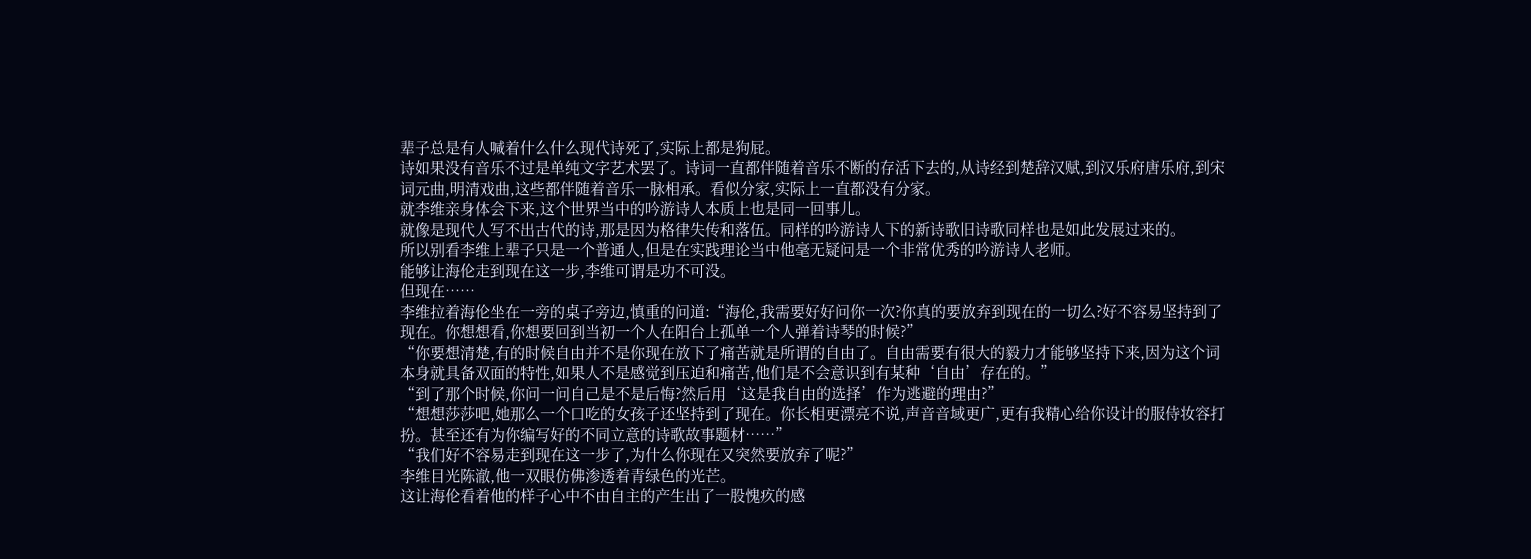辈子总是有人喊着什么什么现代诗死了,实际上都是狗屁。
诗如果没有音乐不过是单纯文字艺术罢了。诗词一直都伴随着音乐不断的存活下去的,从诗经到楚辞汉赋,到汉乐府唐乐府,到宋词元曲,明清戏曲,这些都伴随着音乐一脉相承。看似分家,实际上一直都没有分家。
就李维亲身体会下来,这个世界当中的吟游诗人本质上也是同一回事儿。
就像是现代人写不出古代的诗,那是因为格律失传和落伍。同样的吟游诗人下的新诗歌旧诗歌同样也是如此发展过来的。
所以别看李维上辈子只是一个普通人,但是在实践理论当中他毫无疑问是一个非常优秀的吟游诗人老师。
能够让海伦走到现在这一步,李维可谓是功不可没。
但现在……
李维拉着海伦坐在一旁的桌子旁边,慎重的问道:“海伦,我需要好好问你一次?你真的要放弃到现在的一切么?好不容易坚持到了现在。你想想看,你想要回到当初一个人在阳台上孤单一个人弹着诗琴的时候?”
“你要想清楚,有的时候自由并不是你现在放下了痛苦就是所谓的自由了。自由需要有很大的毅力才能够坚持下来,因为这个词本身就具备双面的特性,如果人不是感觉到压迫和痛苦,他们是不会意识到有某种‘自由’存在的。”
“到了那个时候,你问一问自己是不是后悔?然后用‘这是我自由的选择’作为逃避的理由?”
“想想莎莎吧,她那么一个口吃的女孩子还坚持到了现在。你长相更漂亮不说,声音音域更广,更有我精心给你设计的服侍妆容打扮。甚至还有为你编写好的不同立意的诗歌故事题材……”
“我们好不容易走到现在这一步了,为什么你现在又突然要放弃了呢?”
李维目光陈澈,他一双眼仿佛渗透着青绿色的光芒。
这让海伦看着他的样子心中不由自主的产生出了一股愧疚的感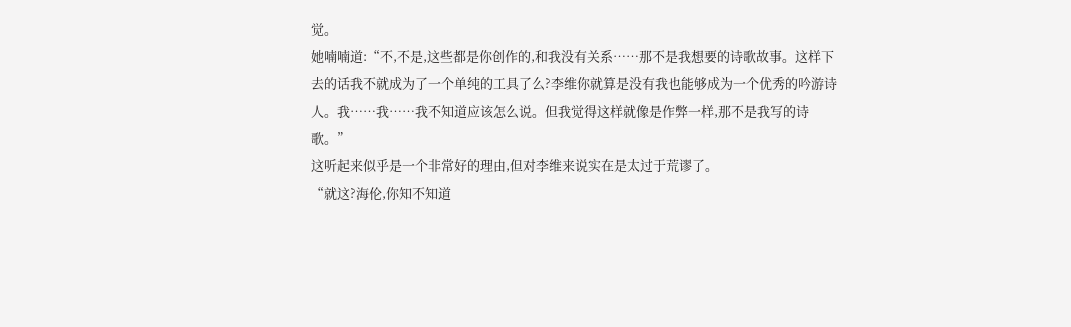觉。
她喃喃道:“不,不是,这些都是你创作的,和我没有关系……那不是我想要的诗歌故事。这样下去的话我不就成为了一个单纯的工具了么?李维你就算是没有我也能够成为一个优秀的吟游诗人。我……我……我不知道应该怎么说。但我觉得这样就像是作弊一样,那不是我写的诗歌。”
这听起来似乎是一个非常好的理由,但对李维来说实在是太过于荒谬了。
“就这?海伦,你知不知道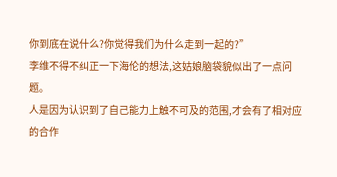你到底在说什么?你觉得我们为什么走到一起的?”
李维不得不纠正一下海伦的想法,这姑娘脑袋貌似出了一点问题。
人是因为认识到了自己能力上触不可及的范围,才会有了相对应的合作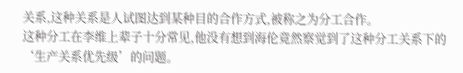关系,这种关系是人试图达到某种目的合作方式,被称之为分工合作。
这种分工在李维上辈子十分常见,他没有想到海伦竟然察觉到了这种分工关系下的‘生产关系优先级’的问题。